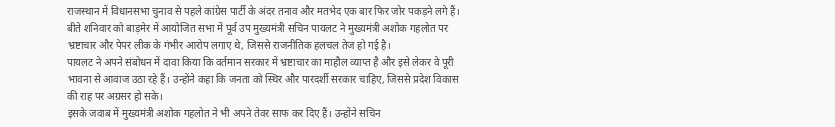राजस्थान में विधानसभा चुनाव से पहले कांग्रेस पार्टी के अंदर तनाव और मतभेद एक बार फिर जोर पकड़ने लगे हैं। बीते शनिवार को बाड़मेर में आयोजित सभा में पूर्व उप मुख्यमंत्री सचिन पायलट ने मुख्यमंत्री अशोक गहलोत पर भ्रष्टाचार और पेपर लीक के गंभीर आरोप लगाए थे, जिससे राजनीतिक हलचल तेज हो गई है।
पायलट ने अपने संबोधन में दावा किया कि वर्तमान सरकार में भ्रष्टाचार का माहौल व्याप्त है और इसे लेकर वे पूरी भावना से आवाज उठा रहे हैं। उन्होंने कहा कि जनता को स्थिर और पारदर्शी सरकार चाहिए, जिससे प्रदेश विकास की राह पर अग्रसर हो सके।
इसके जवाब में मुख्यमंत्री अशोक गहलोत ने भी अपने तेवर साफ कर दिए हैं। उन्होंने सचिन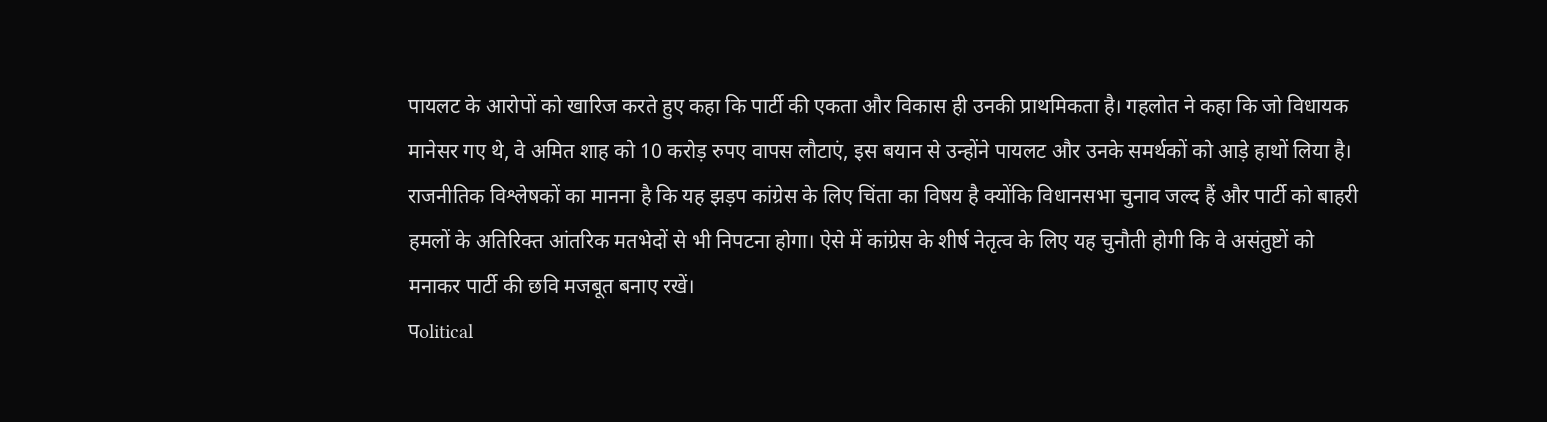पायलट के आरोपों को खारिज करते हुए कहा कि पार्टी की एकता और विकास ही उनकी प्राथमिकता है। गहलोत ने कहा कि जो विधायक मानेसर गए थे, वे अमित शाह को 10 करोड़ रुपए वापस लौटाएं, इस बयान से उन्होंने पायलट और उनके समर्थकों को आड़े हाथों लिया है।
राजनीतिक विश्लेषकों का मानना है कि यह झड़प कांग्रेस के लिए चिंता का विषय है क्योंकि विधानसभा चुनाव जल्द हैं और पार्टी को बाहरी हमलों के अतिरिक्त आंतरिक मतभेदों से भी निपटना होगा। ऐसे में कांग्रेस के शीर्ष नेतृत्व के लिए यह चुनौती होगी कि वे असंतुष्टों को मनाकर पार्टी की छवि मजबूत बनाए रखें।
पolitical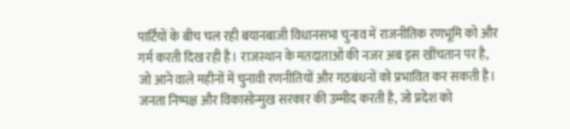पार्टियों के बीच चल रही बयानबाजी विधानसभा चुनाव में राजनीतिक रणभूमि को और गर्म करती दिख रही है। राजस्थान के मतदाताओं की नजर अब इस खींचतान पर है, जो आने वाले महीनों में चुनावी रणनीतियों और गठबंधनों को प्रभावित कर सकती है। जनता निष्पक्ष और विकासोन्मुख सरकार की उम्मीद करती है, जो प्रदेश को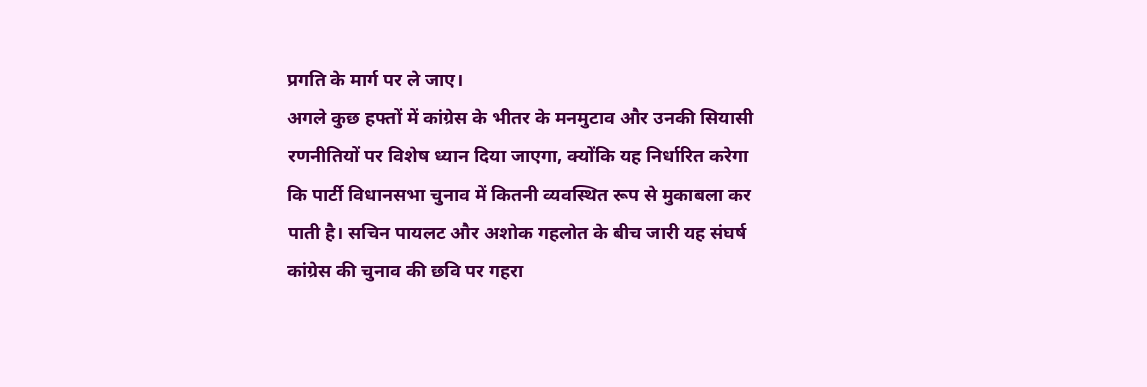प्रगति के मार्ग पर ले जाए।
अगले कुछ हफ्तों में कांग्रेस के भीतर के मनमुटाव और उनकी सियासी रणनीतियों पर विशेष ध्यान दिया जाएगा, क्योंकि यह निर्धारित करेगा कि पार्टी विधानसभा चुनाव में कितनी व्यवस्थित रूप से मुकाबला कर पाती है। सचिन पायलट और अशोक गहलोत के बीच जारी यह संघर्ष कांग्रेस की चुनाव की छवि पर गहरा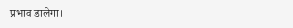प्रभाव डालेगा।